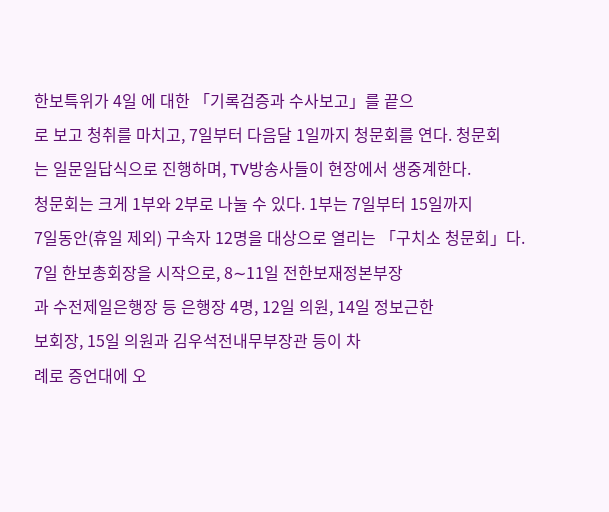한보특위가 4일 에 대한 「기록검증과 수사보고」를 끝으
로 보고 청취를 마치고, 7일부터 다음달 1일까지 청문회를 연다. 청문회
는 일문일답식으로 진행하며, TV방송사들이 현장에서 생중계한다.
청문회는 크게 1부와 2부로 나눌 수 있다. 1부는 7일부터 15일까지
7일동안(휴일 제외) 구속자 12명을 대상으로 열리는 「구치소 청문회」다.
7일 한보총회장을 시작으로, 8∼11일 전한보재정본부장
과 수전제일은행장 등 은행장 4명, 12일 의원, 14일 정보근한
보회장, 15일 의원과 김우석전내무부장관 등이 차
례로 증언대에 오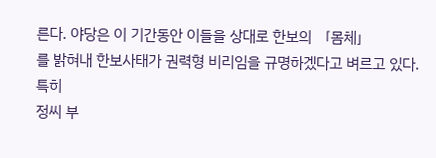른다. 야당은 이 기간동안 이들을 상대로 한보의 「몸체」
를 밝혀내 한보사태가 권력형 비리임을 규명하겠다고 벼르고 있다. 특히
정씨 부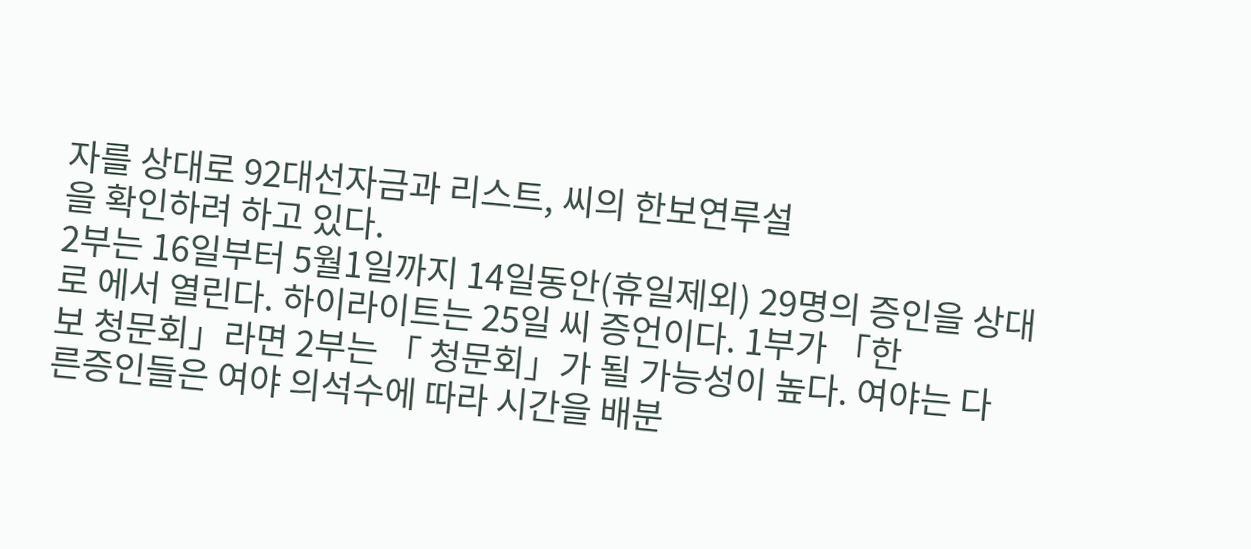자를 상대로 92대선자금과 리스트, 씨의 한보연루설
을 확인하려 하고 있다.
2부는 16일부터 5월1일까지 14일동안(휴일제외) 29명의 증인을 상대
로 에서 열린다. 하이라이트는 25일 씨 증언이다. 1부가 「한
보 청문회」라면 2부는 「 청문회」가 될 가능성이 높다. 여야는 다
른증인들은 여야 의석수에 따라 시간을 배분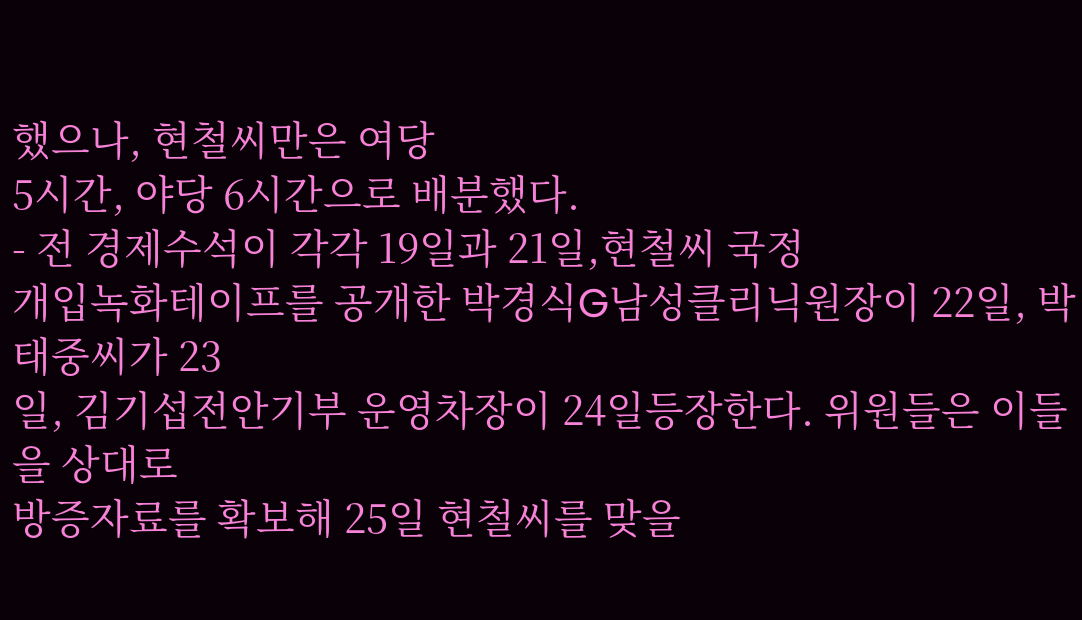했으나, 현철씨만은 여당
5시간, 야당 6시간으로 배분했다.
- 전 경제수석이 각각 19일과 21일,현철씨 국정
개입녹화테이프를 공개한 박경식G남성클리닉원장이 22일, 박태중씨가 23
일, 김기섭전안기부 운영차장이 24일등장한다. 위원들은 이들을 상대로
방증자료를 확보해 25일 현철씨를 맞을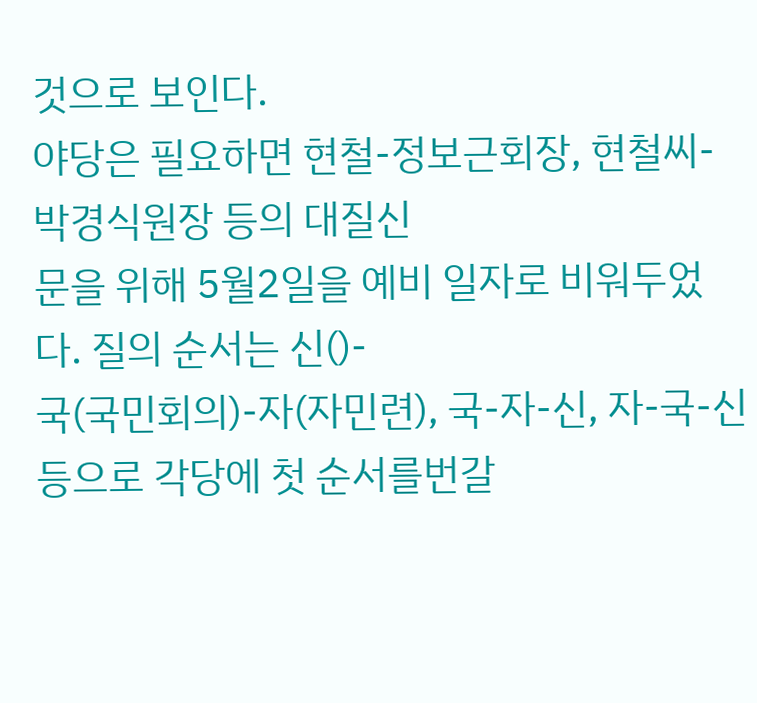것으로 보인다.
야당은 필요하면 현철-정보근회장, 현철씨-박경식원장 등의 대질신
문을 위해 5월2일을 예비 일자로 비워두었다. 질의 순서는 신()-
국(국민회의)-자(자민련), 국-자-신, 자-국-신 등으로 각당에 첫 순서를번갈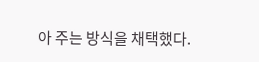아 주는 방식을 채택했다.